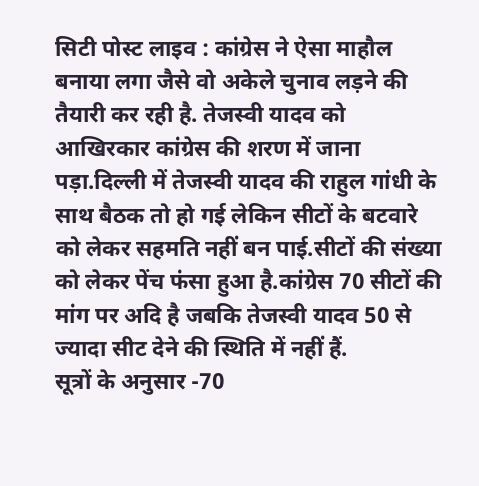सिटी पोस्ट लाइव : कांग्रेस ने ऐसा माहौल बनाया लगा जैसे वो अकेले चुनाव लड़ने की तैयारी कर रही है. तेजस्वी यादव को आखिरकार कांग्रेस की शरण में जाना पड़ा.दिल्ली में तेजस्वी यादव की राहुल गांधी के साथ बैठक तो हो गई लेकिन सीटों के बटवारे को लेकर सहमति नहीं बन पाई.सीटों की संख्या को लेकर पेंच फंसा हुआ है.कांग्रेस 70 सीटों की मांग पर अदि है जबकि तेजस्वी यादव 50 से ज्यादा सीट देने की स्थिति में नहीं हैं.
सूत्रों के अनुसार -70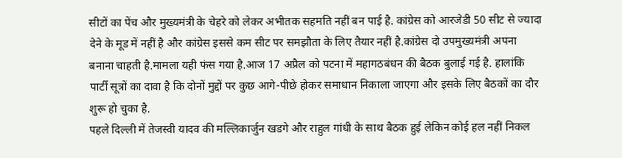सीटों का पेंच और मुख्यमंत्री के चेहरे को लेकर अभीतक सहमति नहीं बन पाई है. कांग्रेस को आरजेडी 50 सीट से ज्यादा देने के मूड में नहीं है और कांग्रेस इससे कम सीट पर समझौता के लिए तैयार नहीं है.कांग्रेस दो उपमुख्यमंत्री अपना बनाना चाहती है.मामला यही फंस गया है.आज 17 अप्रैल को पटना में महागठबंधन की बैठक बुलाई गई है. हालांकि पार्टी सूत्रों का दावा है कि दोनों मुद्दों पर कुछ आगे-पीछे होकर समाधान निकाला जाएगा और इसके लिए बैठकों का दौर शुरू हो चुका है.
पहले दिल्ली में तेजस्वी यादव की मल्लिकार्जुन खडगे और राहुल गांधी के साथ बैठक हुई लेकिन कोई हल नहीं निकल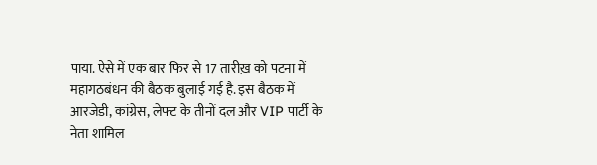पाया. ऐसे में एक बार फिर से 17 तारीख़ को पटना में महागठबंधन की बैठक बुलाई गई है. इस बैठक में आरजेडी, कांग्रेस, लेफ्ट के तीनों दल और VIP पार्टी के नेता शामिल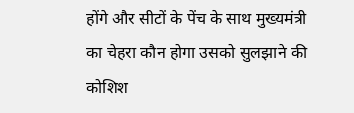होंगे और सीटों के पेंच के साथ मुख्यमंत्री का चेहरा कौन होगा उसको सुलझाने की कोशिश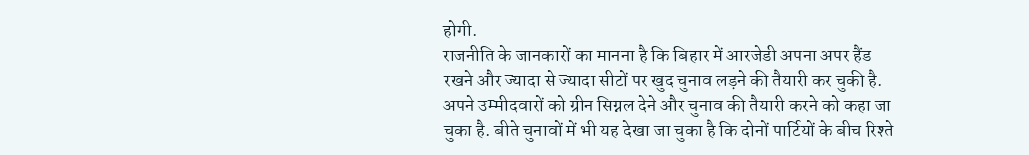होगी.
राजनीति के जानकारों का मानना है कि बिहार में आरजेडी अपना अपर हैंड रखने और ज्यादा से ज्यादा सीटों पर खुद चुनाव लड़ने की तैयारी कर चुकी है. अपने उम्मीदवारों को ग्रीन सिग्नल देने और चुनाव की तैयारी करने को कहा जा चुका है. बीते चुनावों में भी यह देखा जा चुका है कि दोनों पार्टियों के बीच रिश्ते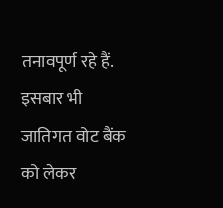तनावपूर्ण रहे हैं. इसबार भी जातिगत वोट बैंक को लेकर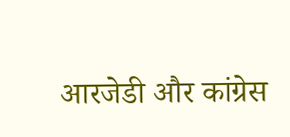आरजेडी और कांग्रेस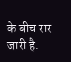के बीच रार जारी है.